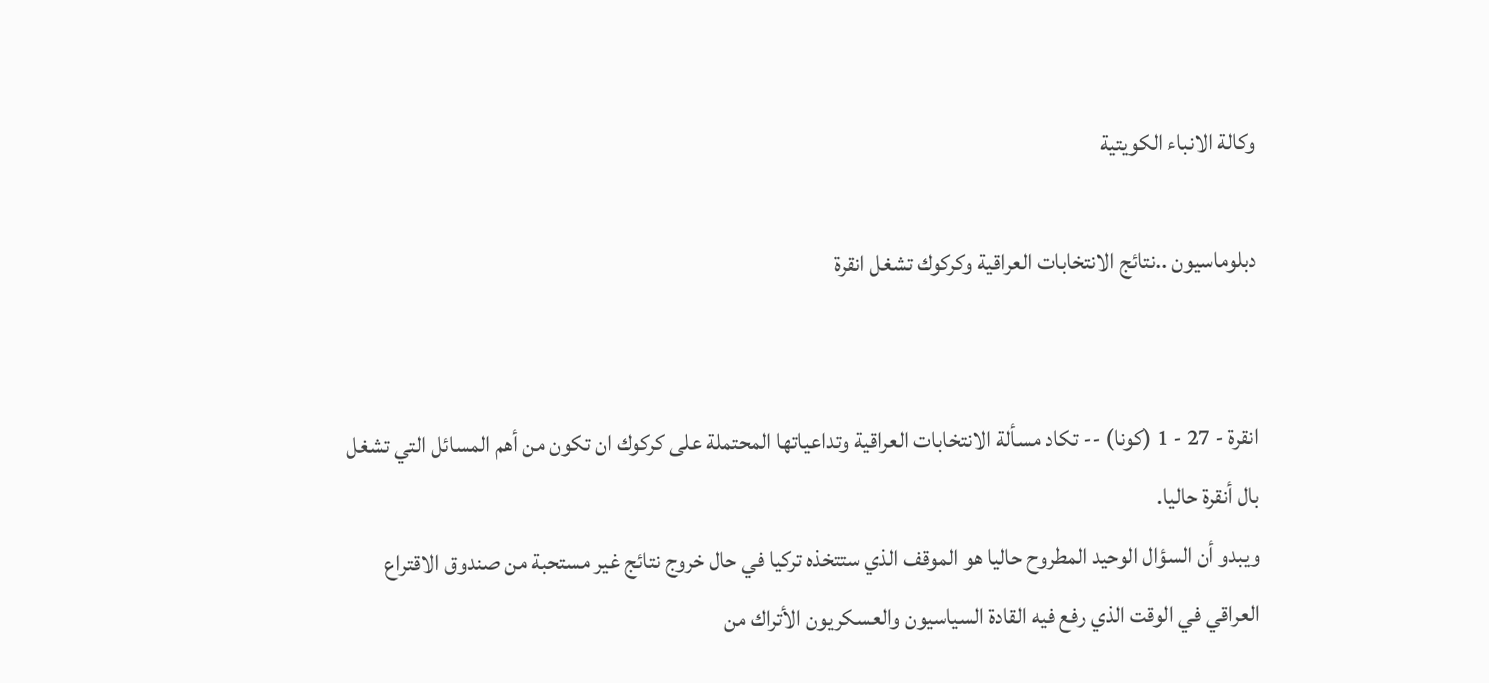وكالة الانباء الكويتية

دبلوماسيون ..نتائج الانتخابات العراقية وكركوك تشغل انقرة


انقرة - 27 - 1 (كونا) -- تكاد مسألة الانتخابات العراقية وتداعياتها المحتملة على كركوك ان تكون من أهم المسائل التي تشغل بال أنقرة حاليا.
ويبدو أن السؤال الوحيد المطروح حاليا هو الموقف الذي ستتخذه تركيا في حال خروج نتائج غير مستحبة من صندوق الاقتراع العراقي في الوقت الذي رفع فيه القادة السياسيون والعسكريون الأتراك من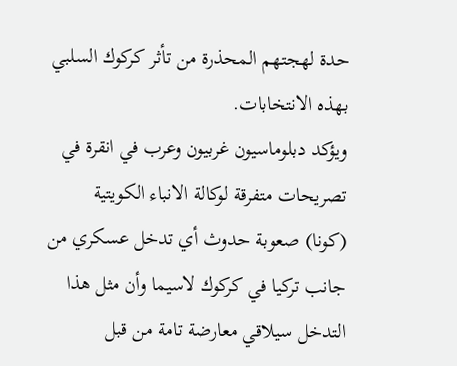حدة لهجتهم المحذرة من تأثر كركوك السلبي بهذه الانتخابات.
ويؤكد دبلوماسيون غربيون وعرب في انقرة في تصريحات متفرقة لوكالة الانباء الكويتية (كونا) صعوبة حدوث أي تدخل عسكري من جانب تركيا في كركوك لاسيما وأن مثل هذا التدخل سيلاقي معارضة تامة من قبل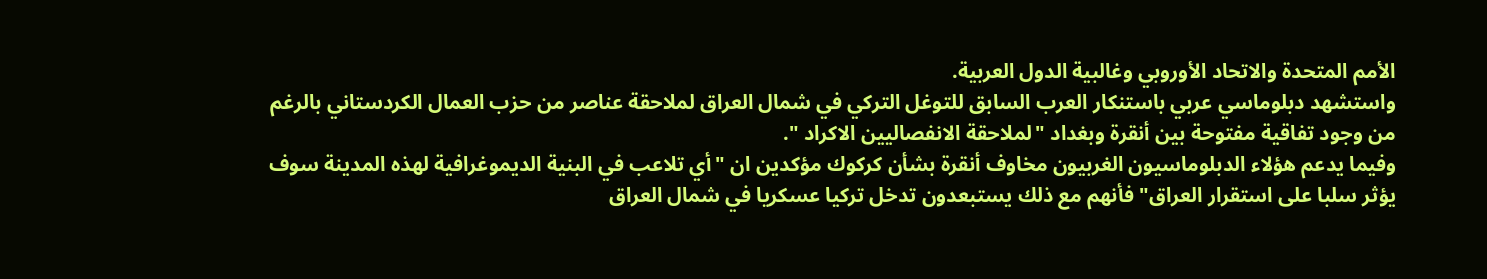الأمم المتحدة والاتحاد الأوروبي وغالبية الدول العربية.
واستشهد دبلوماسي عربي باستنكار العرب السابق للتوغل التركي في شمال العراق لملاحقة عناصر من حزب العمال الكردستاني بالرغم من وجود تفاقية مفتوحة بين أنقرة وبغداد "لملاحقة الانفصاليين الاكراد ".
وفيما يدعم هؤلاء الدبلوماسيون الغربيون مخاوف أنقرة بشأن كركوك مؤكدين ان "أي تلاعب في البنية الديموغرافية لهذه المدينة سوف يؤثر سلبا على استقرار العراق" فأنهم مع ذلك يستبعدون تدخل تركيا عسكريا في شمال العراق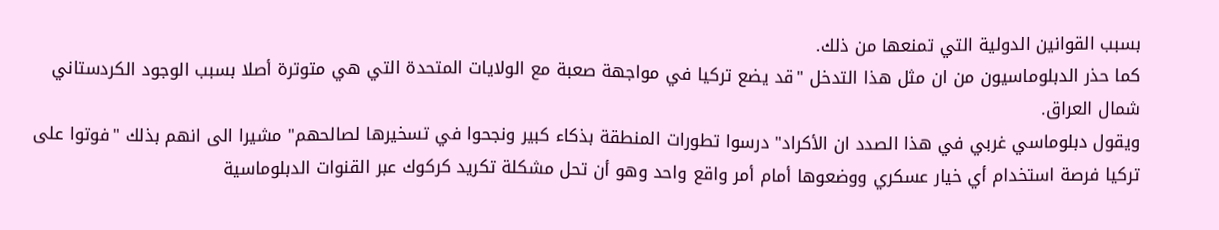بسبب القوانين الدولية التي تمنعها من ذلك.
كما حذر الدبلوماسيون من ان مثل هذا التدخل "قد يضع تركيا في مواجهة صعبة مع الولايات المتحدة التي هي متوترة أصلا بسبب الوجود الكردستاني شمال العراق.
ويقول دبلوماسي غربي في هذا الصدد ان الأكراد" درسوا تطورات المنطقة بذكاء كبير ونجحوا في تسخيرها لصالحهم" مشيرا الى انهم بذلك "فوتوا على تركيا فرصة استخدام أي خيار عسكري ووضعوها أمام أمر واقع واحد وهو أن تحل مشكلة تكريد كركوك عبر القنوات الدبلوماسية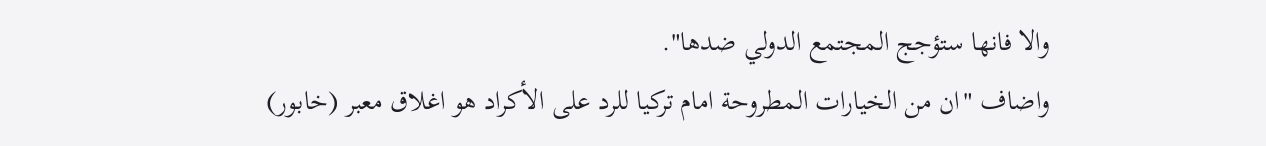والا فانها ستؤجج المجتمع الدولي ضدها".
واضاف "ان من الخيارات المطروحة امام تركيا للرد على الأكراد هو اغلاق معبر (خابور)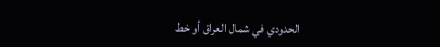الحدودي في شمال العراق أو خط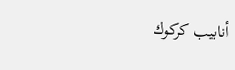أنابيب كركوك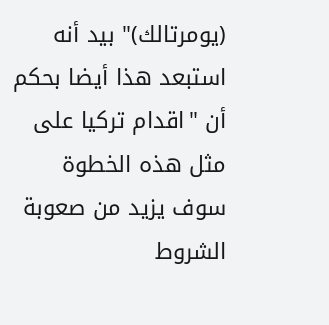(يومرتالك)" بيد أنه استبعد هذا أيضا بحكم أن "اقدام تركيا على مثل هذه الخطوة سوف يزيد من صعوبة الشروط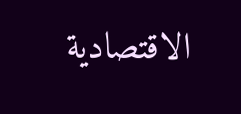الاقتصادية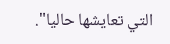التي تعايشها حاليا".